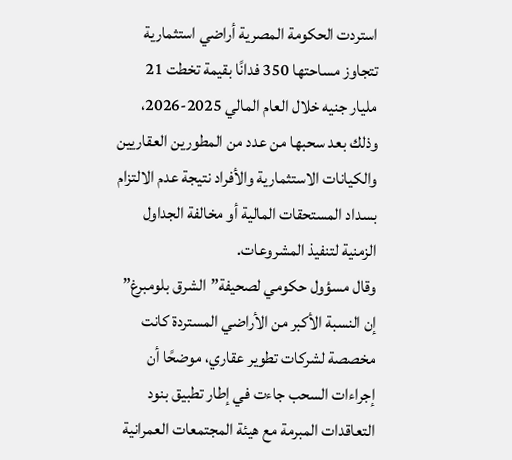استردت الحكومة المصرية أراضي استثمارية تتجاوز مساحتها 350 فدانًا بقيمة تخطت 21 مليار جنيه خلال العام المالي 2025-2026، وذلك بعد سحبها من عدد من المطورين العقاريين والكيانات الاستثمارية والأفراد نتيجة عدم الالتزام بسداد المستحقات المالية أو مخالفة الجداول الزمنية لتنفيذ المشروعات.
وقال مسؤول حكومي لصحيفة”الشرق بلومبرغ” إن النسبة الأكبر من الأراضي المستردة كانت مخصصة لشركات تطوير عقاري، موضحًا أن إجراءات السحب جاءت في إطار تطبيق بنود التعاقدات المبرمة مع هيئة المجتمعات العمرانية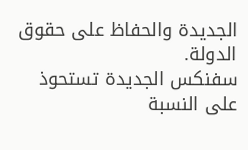الجديدة والحفاظ على حقوق الدولة.
سفنكس الجديدة تستحوذ على النسبة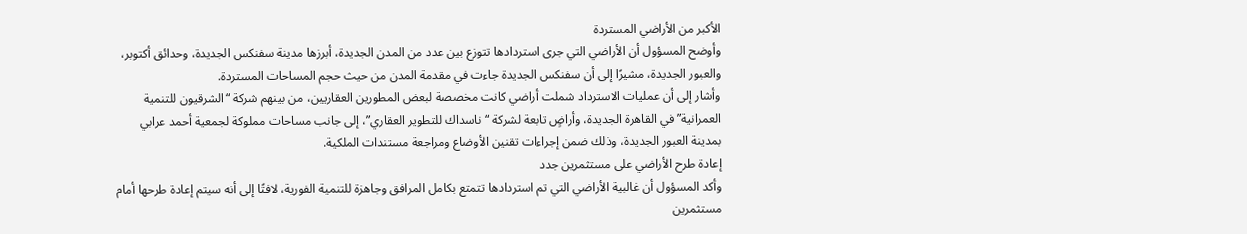الأكبر من الأراضي المستردة
وأوضح المسؤول أن الأراضي التي جرى استردادها تتوزع بين عدد من المدن الجديدة، أبرزها مدينة سفنكس الجديدة، وحدائق أكتوبر، والعبور الجديدة، مشيرًا إلى أن سفنكس الجديدة جاءت في مقدمة المدن من حيث حجم المساحات المستردة.
وأشار إلى أن عمليات الاسترداد شملت أراضي كانت مخصصة لبعض المطورين العقاريين، من بينهم شركة “الشرقيون للتنمية العمرانية” في القاهرة الجديدة، وأراضٍ تابعة لشركة “ناسداك للتطوير العقاري”، إلى جانب مساحات مملوكة لجمعية أحمد عرابي بمدينة العبور الجديدة، وذلك ضمن إجراءات تقنين الأوضاع ومراجعة مستندات الملكية.
إعادة طرح الأراضي على مستثمرين جدد
وأكد المسؤول أن غالبية الأراضي التي تم استردادها تتمتع بكامل المرافق وجاهزة للتنمية الفورية، لافتًا إلى أنه سيتم إعادة طرحها أمام مستثمرين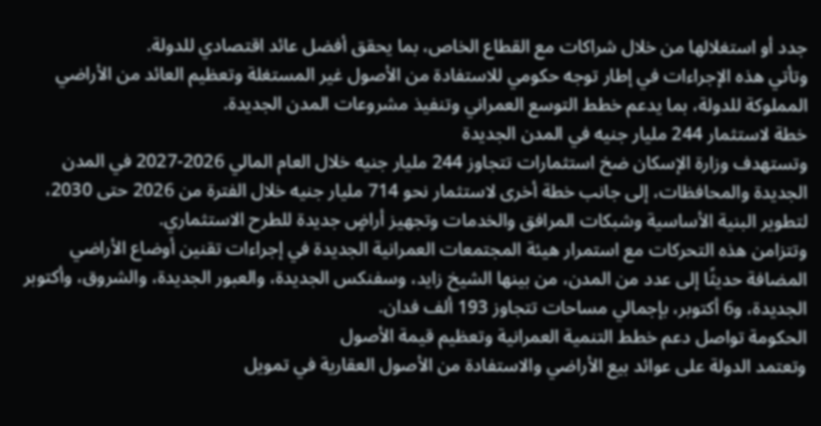جدد أو استغلالها من خلال شراكات مع القطاع الخاص، بما يحقق أفضل عائد اقتصادي للدولة.
وتأتي هذه الإجراءات في إطار توجه حكومي للاستفادة من الأصول غير المستغلة وتعظيم العائد من الأراضي المملوكة للدولة، بما يدعم خطط التوسع العمراني وتنفيذ مشروعات المدن الجديدة.
خطة لاستثمار 244 مليار جنيه في المدن الجديدة
وتستهدف وزارة الإسكان ضخ استثمارات تتجاوز 244 مليار جنيه خلال العام المالي 2026-2027 في المدن الجديدة والمحافظات، إلى جانب خطة أخرى لاستثمار نحو 714 مليار جنيه خلال الفترة من 2026 حتى 2030، لتطوير البنية الأساسية وشبكات المرافق والخدمات وتجهيز أراضٍ جديدة للطرح الاستثماري.
وتتزامن هذه التحركات مع استمرار هيئة المجتمعات العمرانية الجديدة في إجراءات تقنين أوضاع الأراضي المضافة حديثًا إلى عدد من المدن، من بينها الشيخ زايد، وسفنكس الجديدة، والعبور الجديدة، والشروق، وأكتوبر الجديدة، و6 أكتوبر، بإجمالي مساحات تتجاوز 193 ألف فدان.
الحكومة تواصل دعم خطط التنمية العمرانية وتعظيم قيمة الأصول
وتعتمد الدولة على عوائد بيع الأراضي والاستفادة من الأصول العقارية في تمويل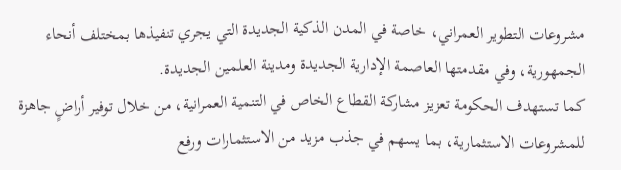مشروعات التطوير العمراني، خاصة في المدن الذكية الجديدة التي يجري تنفيذها بمختلف أنحاء الجمهورية، وفي مقدمتها العاصمة الإدارية الجديدة ومدينة العلمين الجديدة.
كما تستهدف الحكومة تعزيز مشاركة القطاع الخاص في التنمية العمرانية، من خلال توفير أراضٍ جاهزة للمشروعات الاستثمارية، بما يسهم في جذب مزيد من الاستثمارات ورفع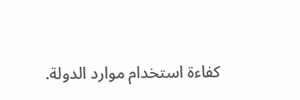كفاءة استخدام موارد الدولة.